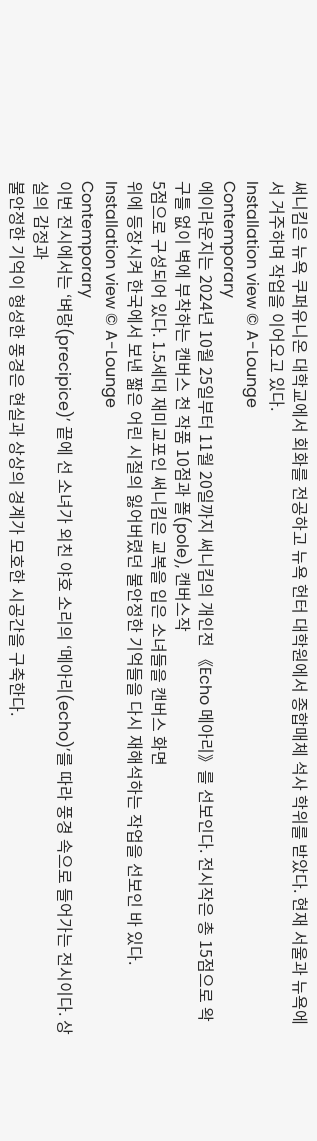써니킴은 뉴욕 쿠퍼유니온 대학교에서 회화를 전공하고 뉴욕 헌터 대학원에서 종합매체 석사 학위를 받았다. 현재 서울과 뉴욕에서 거주하며 작업을 이어오고 있다.
Installation view © A-Lounge
Contemporary
에이라운지는 2024년 10월 25일부터 11월 20일까지 써니킴의 개인전 《Echo 메아리》를 선보인다. 전시작은 총 15점으로 왁구틀 없이 벽에 부착하는 캔버스 천 작품 10점과 폴(pole), 캔버스작
5점으로 구성되어 있다. 1.5세대 재미교포인 써니킴은 교복을 입은 소녀들을 캔버스 화면
위에 등장시켜 한국에서 보낸 짧은 어린 시절의 잃어버렸던 불안정한 기억들을 다시 재해석하는 작업을 선보인 바 있다.
Installation view © A-Lounge
Contemporary
이번 전시에서는 ‘벼랑(precipice)’ 끝에 선 소녀가 외친 야호 소리의 ‘메아리(echo)’를 따라 풍경 속으로 들어가는 전시이다. 상실의 감정과
불안정한 기억이 형성한 풍경은 현실과 상상의 경계가 모호한 시공간을 구축한다.